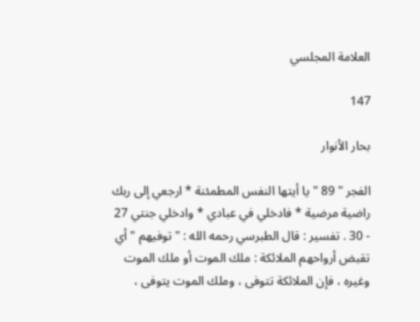العلامة المجلسي

147

بحار الأنوار

الفجر " 89 " يا أيتها النفس المطمئنة * ارجعي إلى ربك راضية مرضية * فادخلي في عبادي * وادخلي جنتي 27 - 30 . تفسير : قال الطبرسي رحمه الله : " توفيهم " أي تقبض أرواحهم الملائكة : ملك الموت أو ملك الموت وغيره ، فإن الملائكة تتوفى ، وملك الموت يتوفى ،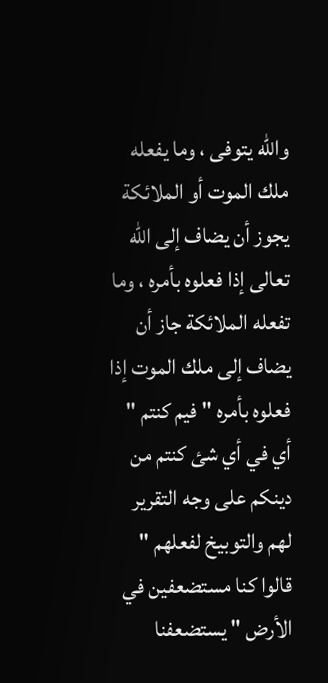والله يتوفى ، وما يفعله ملك الموت أو الملائكة يجوز أن يضاف إلى الله تعالى إذا فعلوه بأمره ، وما تفعله الملائكة جاز أن يضاف إلى ملك الموت إذا فعلوه بأمره " فيم كنتم " أي في أي شئ كنتم من دينكم على وجه التقرير لهم والتوبيخ لفعلهم " قالوا كنا مستضعفين في الأرض " يستضعفنا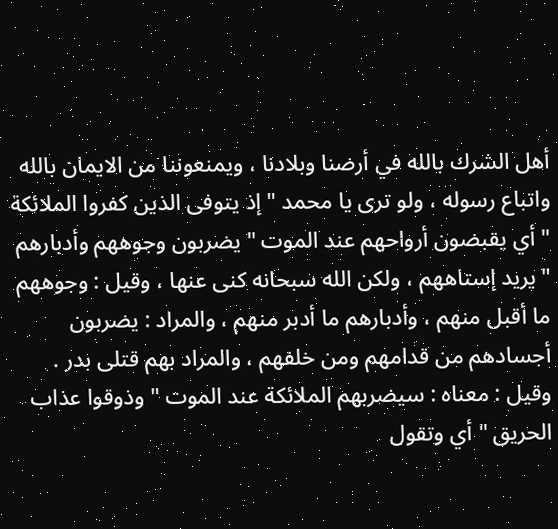أهل الشرك بالله في أرضنا وبلادنا ، ويمنعوننا من الايمان بالله واتباع رسوله ، ولو ترى يا محمد " إذ يتوفى الذين كفروا الملائكة " أي يقبضون أرواحهم عند الموت " يضربون وجوههم وأدبارهم " يريد إستاههم ، ولكن الله سبحانه كنى عنها ، وقيل : وجوههم ما أقبل منهم ، وأدبارهم ما أدبر منهم ، والمراد : يضربون أجسادهم من قدامهم ومن خلفهم ، والمراد بهم قتلى بدر . وقيل : معناه : سيضربهم الملائكة عند الموت " وذوقوا عذاب الحريق " أي وتقول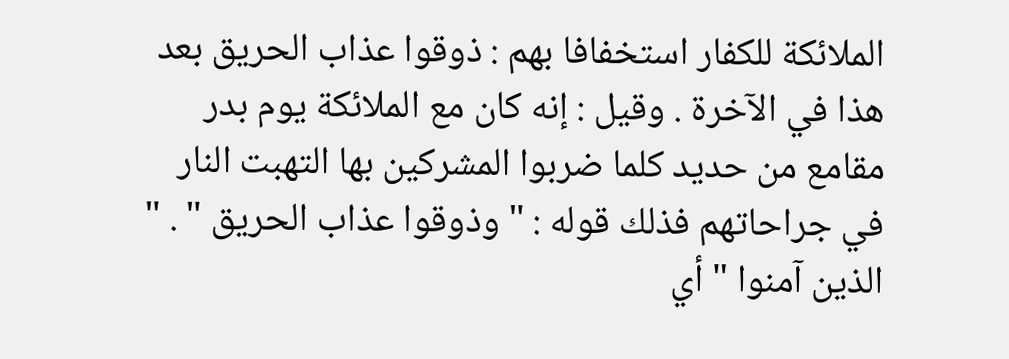الملائكة للكفار استخفافا بهم : ذوقوا عذاب الحريق بعد هذا في الآخرة . وقيل : إنه كان مع الملائكة يوم بدر مقامع من حديد كلما ضربوا المشركين بها التهبت النار في جراحاتهم فذلك قوله : " وذوقوا عذاب الحريق " . " الذين آمنوا " أي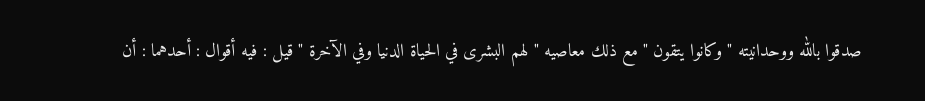صدقوا بالله ووحدانيته " وكانوا يتقون " مع ذلك معاصيه " لهم البشرى في الحياة الدنيا وفي الآخرة " قيل : فيه أقوال : أحدهما : أن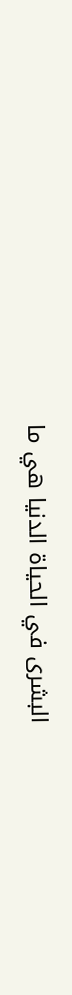البشرى في الحياة الدنيا هي ما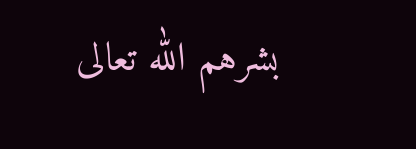بشرهم الله تعالى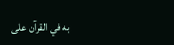به في القرآن على